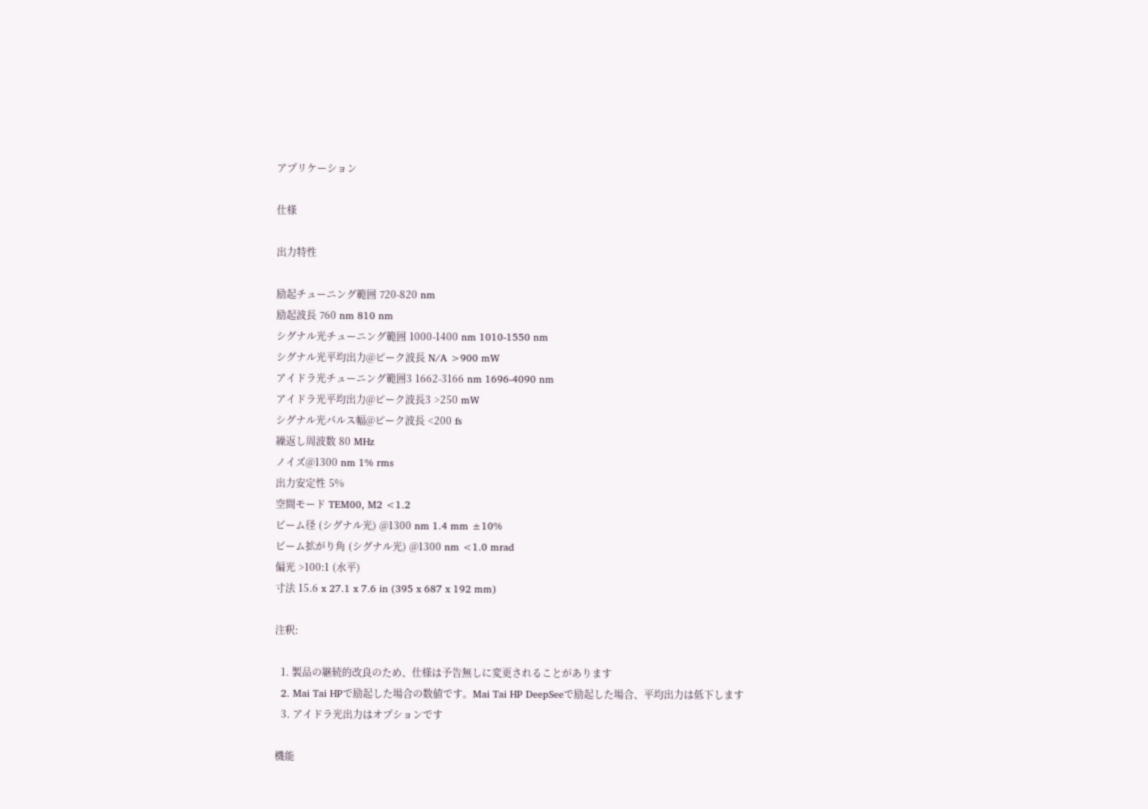アプリケーション

仕様

出力特性

励起チューニング範囲 720-820 nm
励起波長 760 nm 810 nm
シグナル光チューニング範囲 1000-1400 nm 1010-1550 nm
シグナル光平均出力@ピーク波長 N/A >900 mW
アイドラ光チューニング範囲3 1662-3166 nm 1696-4090 nm
アイドラ光平均出力@ピーク波長3 >250 mW
シグナル光パルス幅@ピーク波長 <200 fs
繰返し周波数 80 MHz
ノイズ@1300 nm 1% rms
出力安定性 5%
空間モード TEM00, M2 <1.2
ビーム径 (シグナル光) @1300 nm 1.4 mm ±10%
ビーム拡がり角 (シグナル光) @1300 nm <1.0 mrad
偏光 >100:1 (水平)
寸法 15.6 x 27.1 x 7.6 in (395 x 687 x 192 mm)

注釈:

  1. 製品の継続的改良のため、仕様は予告無しに変更されることがあります
  2. Mai Tai HPで励起した場合の数値です。Mai Tai HP DeepSeeで励起した場合、平均出力は低下します
  3. アイドラ光出力はオプションです

機能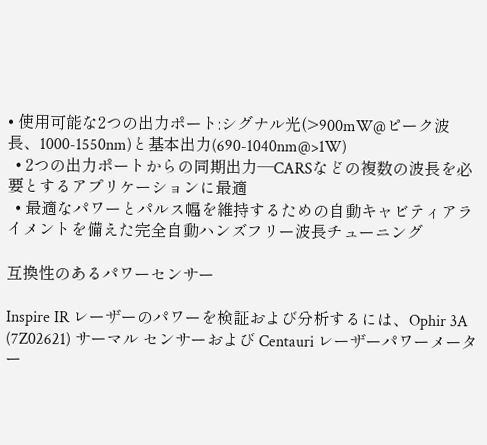• 使用可能な2つの出力ポート:シグナル光(>900mW@ピーク波長、1000-1550nm)と基本出力(690-1040nm@>1W)
  • 2つの出力ポートからの同期出力—CARSなどの複数の波長を必要とするアプリケーションに最適
  • 最適なパワーとパルス幅を維持するための自動キャビティアライメントを備えた完全自動ハンズフリー波長チューニング

互換性のあるパワーセンサー

Inspire IR レーザーのパワーを検証および分析するには、Ophir 3A  (7Z02621) サーマル センサーおよび Centauri レーザーパワーメーター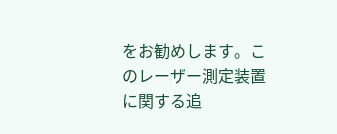をお勧めします。このレーザー測定装置に関する追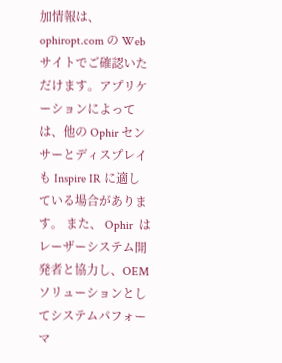加情報は、ophiropt.com の Web サイトでご確認いただけます。アプリケーションによっては、他の Ophir センサーとディスプレイも Inspire IR に適している場合があります。 また、 Ophir  はレーザーシステム開発者と協力し、OEM ソリューションとしてシステムパフォーマ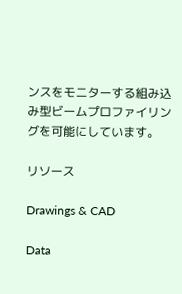ンスをモニターする組み込み型ビームプロファイリングを可能にしています。

リソース

Drawings & CAD

Data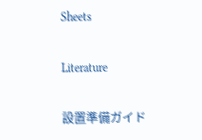Sheets

Literature

設置準備ガイド